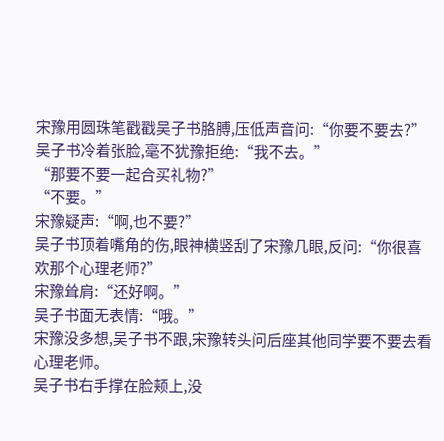宋豫用圆珠笔戳戳吴子书胳膊,压低声音问:“你要不要去?”
吴子书冷着张脸,毫不犹豫拒绝:“我不去。”
“那要不要一起合买礼物?”
“不要。”
宋豫疑声:“啊,也不要?”
吴子书顶着嘴角的伤,眼神横竖刮了宋豫几眼,反问:“你很喜欢那个心理老师?”
宋豫耸肩:“还好啊。”
吴子书面无表情:“哦。”
宋豫没多想,吴子书不跟,宋豫转头问后座其他同学要不要去看心理老师。
吴子书右手撑在脸颊上,没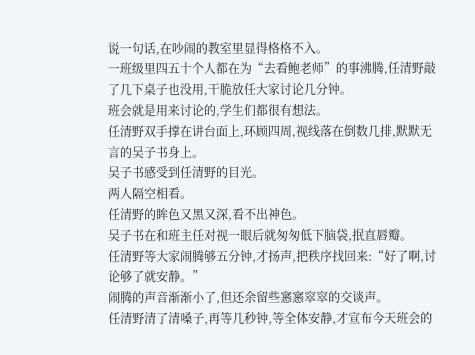说一句话,在吵闹的教室里显得格格不入。
一班级里四五十个人都在为“去看鲍老师”的事沸腾,任清野敲了几下桌子也没用,干脆放任大家讨论几分钟。
班会就是用来讨论的,学生们都很有想法。
任清野双手撑在讲台面上,环顾四周,视线落在倒数几排,默默无言的吴子书身上。
吴子书感受到任清野的目光。
两人隔空相看。
任清野的眸色又黑又深,看不出神色。
吴子书在和班主任对视一眼后就匆匆低下脑袋,抿直唇瓣。
任清野等大家闹腾够五分钟,才扬声,把秩序找回来:“好了啊,讨论够了就安静。”
闹腾的声音渐渐小了,但还余留些窸窸窣窣的交谈声。
任清野清了清嗓子,再等几秒钟,等全体安静,才宣布今天班会的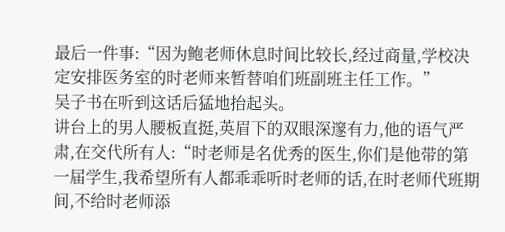最后一件事:“因为鲍老师休息时间比较长,经过商量,学校决定安排医务室的时老师来暂替咱们班副班主任工作。”
吴子书在听到这话后猛地抬起头。
讲台上的男人腰板直挺,英眉下的双眼深邃有力,他的语气严肃,在交代所有人:“时老师是名优秀的医生,你们是他带的第一届学生,我希望所有人都乖乖听时老师的话,在时老师代班期间,不给时老师添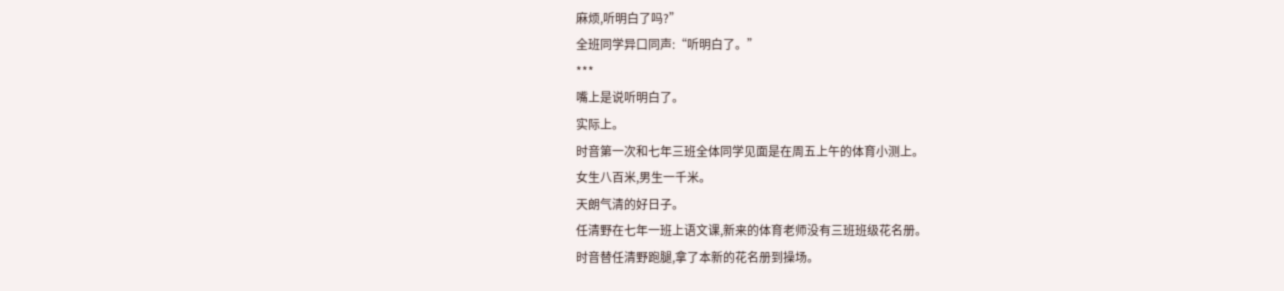麻烦,听明白了吗?”
全班同学异口同声:“听明白了。”
***
嘴上是说听明白了。
实际上。
时音第一次和七年三班全体同学见面是在周五上午的体育小测上。
女生八百米,男生一千米。
天朗气清的好日子。
任清野在七年一班上语文课,新来的体育老师没有三班班级花名册。
时音替任清野跑腿,拿了本新的花名册到操场。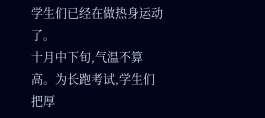学生们已经在做热身运动了。
十月中下旬,气温不算高。为长跑考试,学生们把厚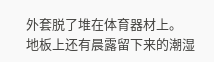外套脱了堆在体育器材上。
地板上还有晨露留下来的潮湿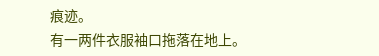痕迹。
有一两件衣服袖口拖落在地上。